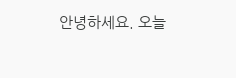안녕하세요. 오늘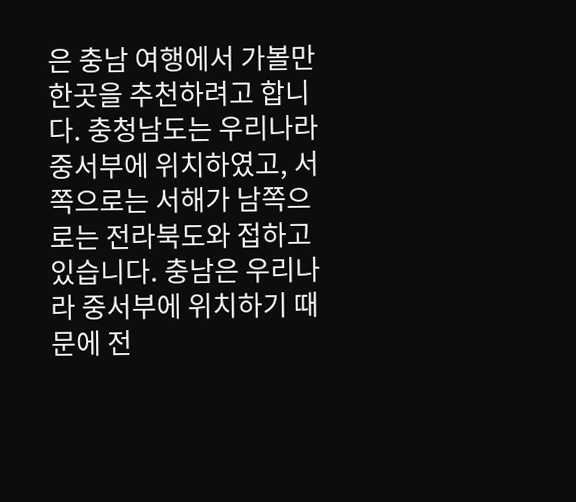은 충남 여행에서 가볼만한곳을 추천하려고 합니다. 충청남도는 우리나라 중서부에 위치하였고, 서쪽으로는 서해가 남쪽으로는 전라북도와 접하고 있습니다. 충남은 우리나라 중서부에 위치하기 때문에 전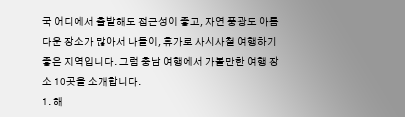국 어디에서 출발해도 접근성이 좋고, 자연 풍광도 아름다운 장소가 많아서 나들이, 휴가로 사시사철 여행하기 좋은 지역입니다. 그럼 충남 여행에서 가볼만한 여행 장소 10곳을 소개합니다.
1. 해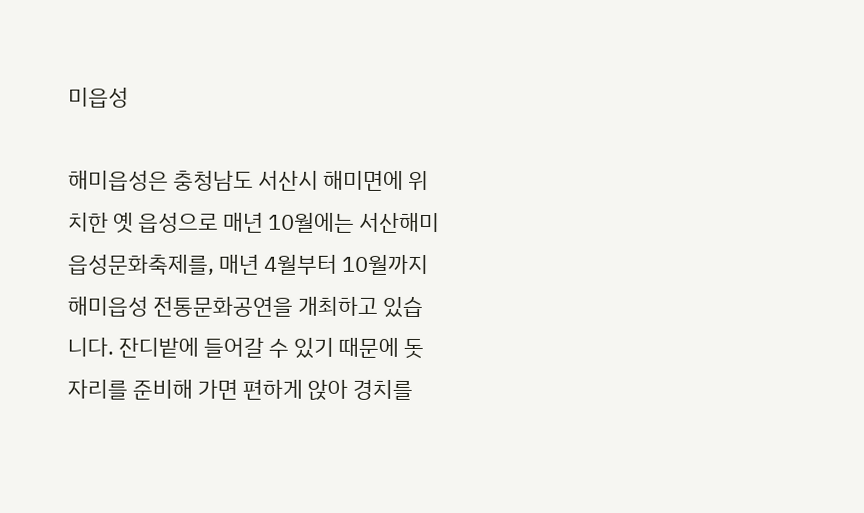미읍성

해미읍성은 충청남도 서산시 해미면에 위치한 옛 읍성으로 매년 10월에는 서산해미읍성문화축제를, 매년 4월부터 10월까지 해미읍성 전통문화공연을 개최하고 있습니다. 잔디밭에 들어갈 수 있기 때문에 돗자리를 준비해 가면 편하게 앉아 경치를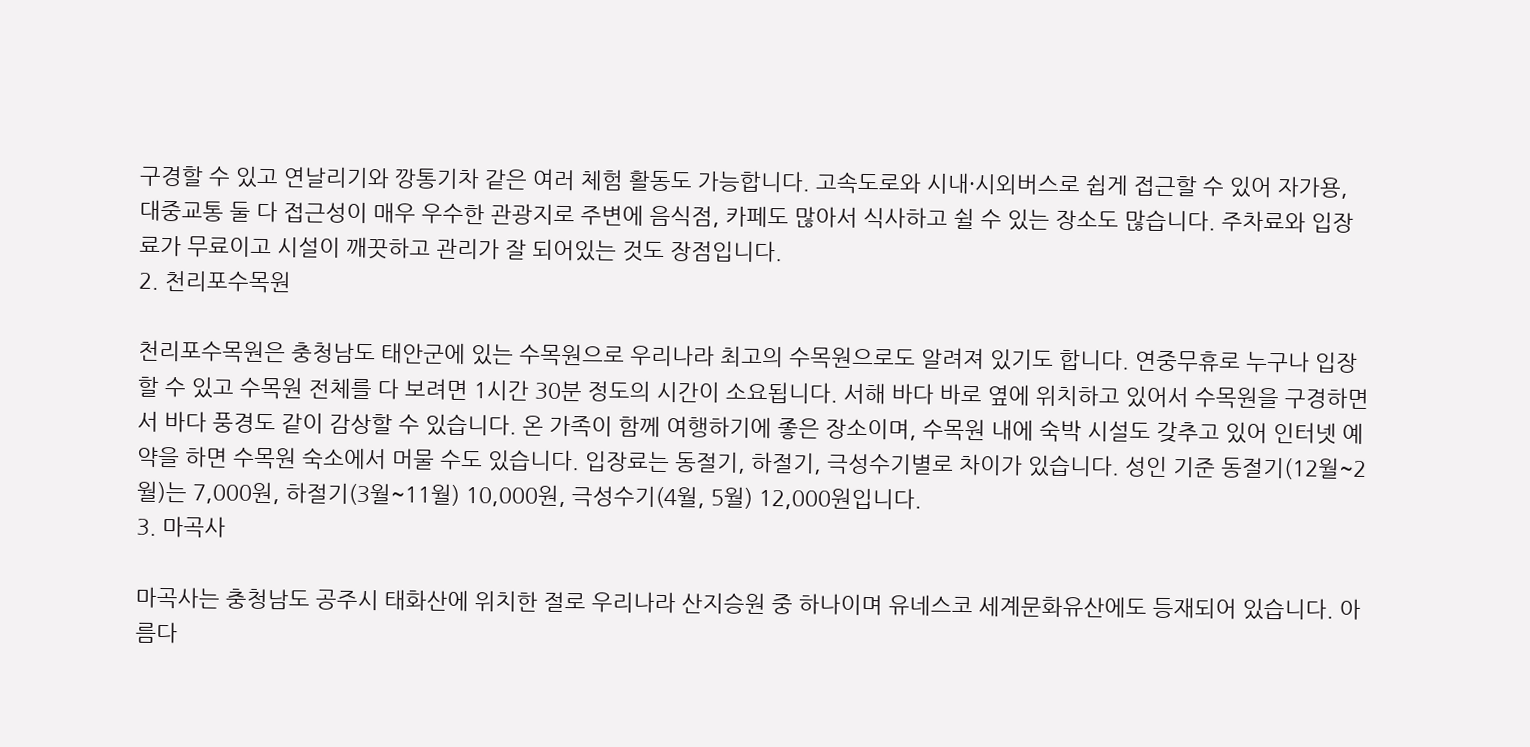구경할 수 있고 연날리기와 깡통기차 같은 여러 체험 활동도 가능합니다. 고속도로와 시내·시외버스로 쉽게 접근할 수 있어 자가용, 대중교통 둘 다 접근성이 매우 우수한 관광지로 주변에 음식점, 카페도 많아서 식사하고 쉴 수 있는 장소도 많습니다. 주차료와 입장료가 무료이고 시설이 깨끗하고 관리가 잘 되어있는 것도 장점입니다.
2. 천리포수목원

천리포수목원은 충청남도 태안군에 있는 수목원으로 우리나라 최고의 수목원으로도 알려져 있기도 합니다. 연중무휴로 누구나 입장할 수 있고 수목원 전체를 다 보려면 1시간 30분 정도의 시간이 소요됩니다. 서해 바다 바로 옆에 위치하고 있어서 수목원을 구경하면서 바다 풍경도 같이 감상할 수 있습니다. 온 가족이 함께 여행하기에 좋은 장소이며, 수목원 내에 숙박 시설도 갖추고 있어 인터넷 예약을 하면 수목원 숙소에서 머물 수도 있습니다. 입장료는 동절기, 하절기, 극성수기별로 차이가 있습니다. 성인 기준 동절기(12월~2월)는 7,000원, 하절기(3월~11월) 10,000원, 극성수기(4월, 5월) 12,000원입니다.
3. 마곡사

마곡사는 충청남도 공주시 태화산에 위치한 절로 우리나라 산지승원 중 하나이며 유네스코 세계문화유산에도 등재되어 있습니다. 아름다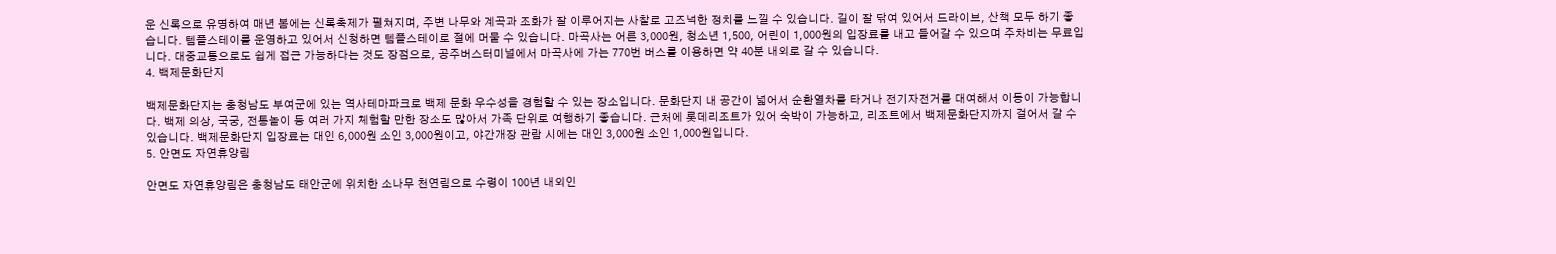운 신록으로 유명하여 매년 봄에는 신록축제가 펼쳐지며, 주변 나무와 계곡과 조화가 잘 이루어지는 사찰로 고즈넉한 정치를 느낄 수 있습니다. 길이 잘 닦여 있어서 드라이브, 산책 모두 하기 좋습니다. 템플스테이를 운영하고 있어서 신청하면 템플스테이로 절에 머물 수 있습니다. 마곡사는 어른 3,000원, 청소년 1,500, 어린이 1,000원의 입장료를 내고 들어갈 수 있으며 주차비는 무료입니다. 대중교통으로도 쉽게 접근 가능하다는 것도 장점으로, 공주버스터미널에서 마곡사에 가는 770번 버스를 이용하면 약 40분 내외로 갈 수 있습니다.
4. 백제문화단지

백제문화단지는 충청남도 부여군에 있는 역사테마파크로 백제 문화 우수성을 경험할 수 있는 장소입니다. 문화단지 내 공간이 넓어서 순환열차를 타거나 전기자전거를 대여해서 이동이 가능합니다. 백제 의상, 국궁, 전통놀이 등 여러 가지 체험할 만한 장소도 많아서 가족 단위로 여행하기 좋습니다. 근처에 롯데리조트가 있어 숙박이 가능하고, 리조트에서 백제문화단지까지 걸어서 갈 수 있습니다. 백제문화단지 입장료는 대인 6,000원 소인 3,000원이고, 야간개장 관람 시에는 대인 3,000원 소인 1,000원입니다.
5. 안면도 자연휴양림

안면도 자연휴양림은 충청남도 태안군에 위치한 소나무 천연림으로 수령이 100년 내외인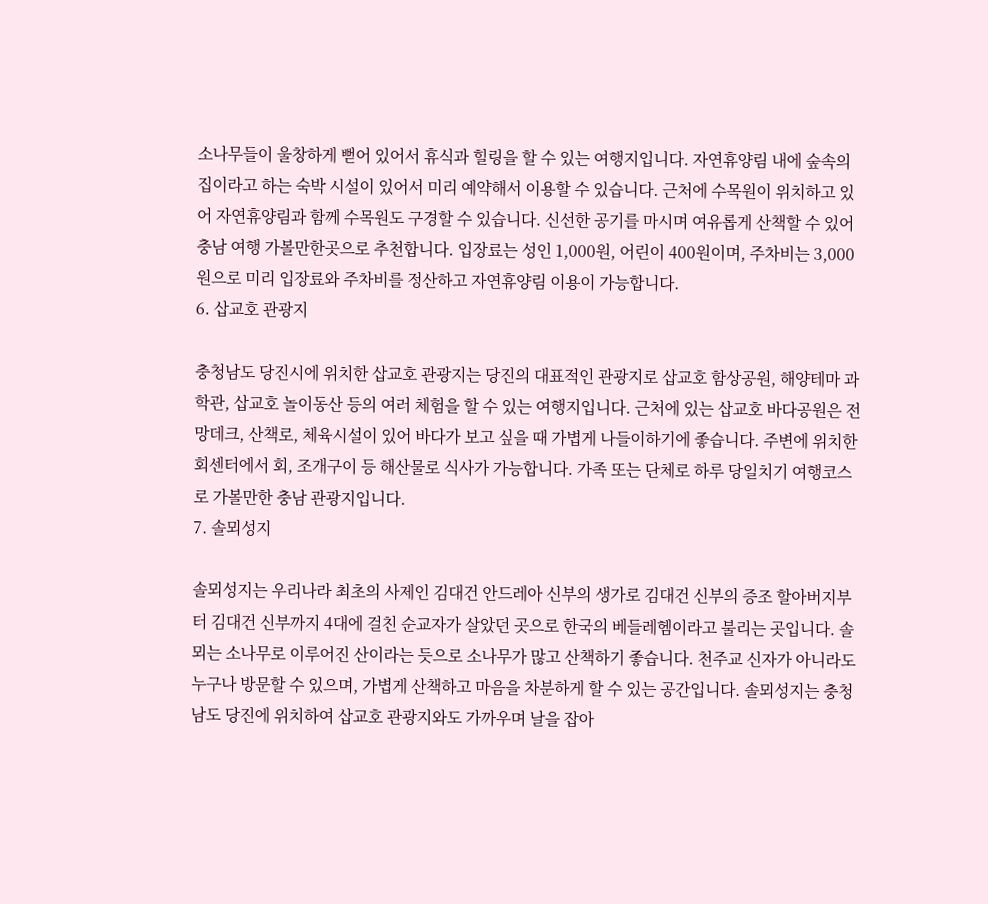소나무들이 울창하게 뻗어 있어서 휴식과 힐링을 할 수 있는 여행지입니다. 자연휴양림 내에 숲속의 집이라고 하는 숙박 시설이 있어서 미리 예약해서 이용할 수 있습니다. 근처에 수목원이 위치하고 있어 자연휴양림과 함께 수목원도 구경할 수 있습니다. 신선한 공기를 마시며 여유롭게 산책할 수 있어 충남 여행 가볼만한곳으로 추천합니다. 입장료는 성인 1,000원, 어린이 400원이며, 주차비는 3,000원으로 미리 입장료와 주차비를 정산하고 자연휴양림 이용이 가능합니다.
6. 삽교호 관광지

충청남도 당진시에 위치한 삽교호 관광지는 당진의 대표적인 관광지로 삽교호 함상공원, 해양테마 과학관, 삽교호 놀이동산 등의 여러 체험을 할 수 있는 여행지입니다. 근처에 있는 삽교호 바다공원은 전망데크, 산책로, 체육시설이 있어 바다가 보고 싶을 때 가볍게 나들이하기에 좋습니다. 주변에 위치한 회센터에서 회, 조개구이 등 해산물로 식사가 가능합니다. 가족 또는 단체로 하루 당일치기 여행코스로 가볼만한 충남 관광지입니다.
7. 솔뫼성지

솔뫼성지는 우리나라 최초의 사제인 김대건 안드레아 신부의 생가로 김대건 신부의 증조 할아버지부터 김대건 신부까지 4대에 걸친 순교자가 살았던 곳으로 한국의 베들레헴이라고 불리는 곳입니다. 솔뫼는 소나무로 이루어진 산이라는 듯으로 소나무가 많고 산책하기 좋습니다. 천주교 신자가 아니라도 누구나 방문할 수 있으며, 가볍게 산책하고 마음을 차분하게 할 수 있는 공간입니다. 솔뫼성지는 충청남도 당진에 위치하여 삽교호 관광지와도 가까우며 날을 잡아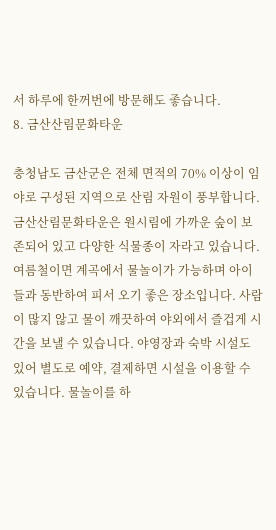서 하루에 한꺼번에 방문해도 좋습니다.
8. 금산산림문화타운

충청남도 금산군은 전체 면적의 70% 이상이 임야로 구성된 지역으로 산림 자원이 풍부합니다. 금산산림문화타운은 원시림에 가까운 숲이 보존되어 있고 다양한 식물종이 자라고 있습니다. 여름철이면 계곡에서 물놀이가 가능하며 아이들과 동반하여 피서 오기 좋은 장소입니다. 사람이 많지 않고 물이 깨끗하여 야외에서 즐겁게 시간을 보낼 수 있습니다. 야영장과 숙박 시설도 있어 별도로 예약, 결제하면 시설을 이용할 수 있습니다. 물놀이를 하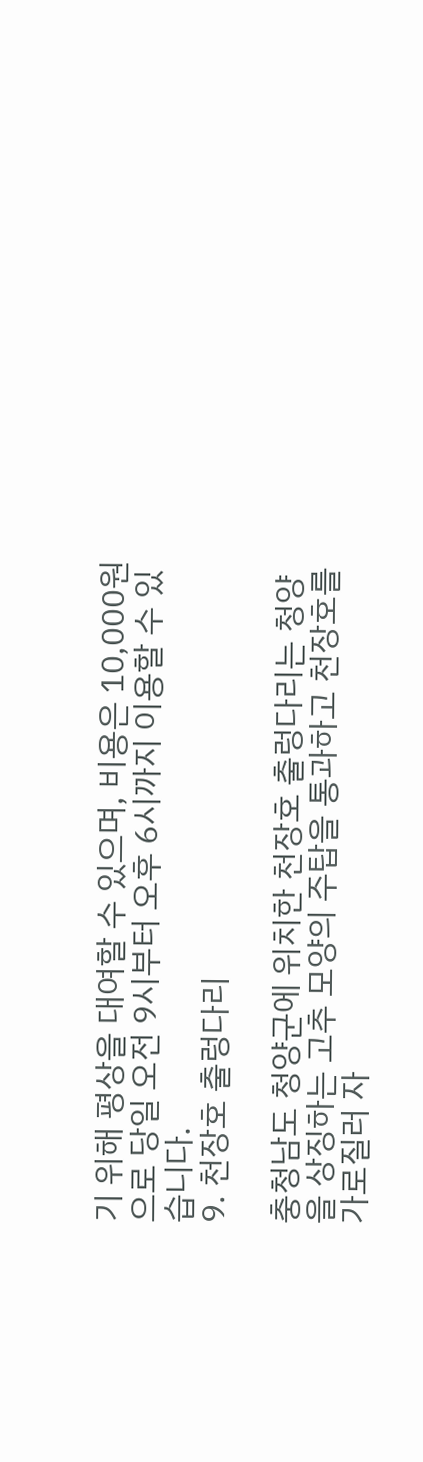기 위해 평상을 대여할 수 있으며, 비용은 10,000원으로 당일 오전 9시부터 오후 6시까지 이용할 수 있습니다.
9. 천장호 출렁다리

충청남도 청양군에 위치한 천장호 출렁다리는 청양을 상징하는 고추 모양의 주탑을 통과하고 천장호를 가로질러 자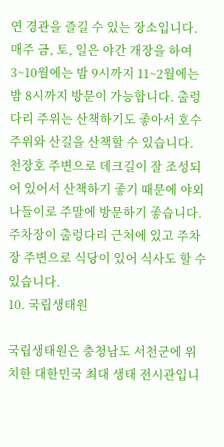연 경관을 즐길 수 있는 장소입니다. 매주 금, 토, 일은 야간 개장을 하여 3~10월에는 밤 9시까지 11~2월에는 밤 8시까지 방문이 가능합니다. 출렁다리 주위는 산책하기도 좋아서 호수 주위와 산길을 산책할 수 있습니다. 천장호 주변으로 데크길이 잘 조성되어 있어서 산책하기 좋기 때문에 야외 나들이로 주말에 방문하기 좋습니다. 주차장이 출렁다리 근처에 있고 주차장 주변으로 식당이 있어 식사도 할 수 있습니다.
10. 국립생태원

국립생태원은 충청남도 서천군에 위치한 대한민국 최대 생태 전시관입니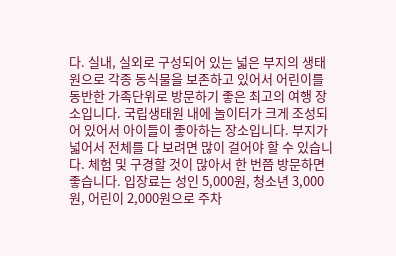다. 실내, 실외로 구성되어 있는 넓은 부지의 생태원으로 각종 동식물을 보존하고 있어서 어린이를 동반한 가족단위로 방문하기 좋은 최고의 여행 장소입니다. 국립생태원 내에 놀이터가 크게 조성되어 있어서 아이들이 좋아하는 장소입니다. 부지가 넓어서 전체를 다 보려면 많이 걸어야 할 수 있습니다. 체험 및 구경할 것이 많아서 한 번쯤 방문하면 좋습니다. 입장료는 성인 5,000원, 청소년 3,000원, 어린이 2,000원으로 주차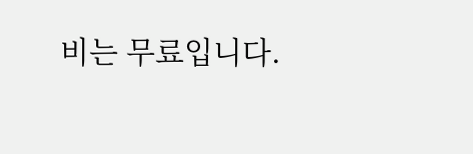비는 무료입니다.